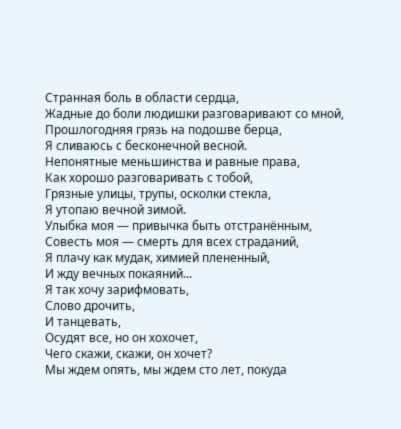Странная боль в области сердца,
Жадные до боли людишки разговаривают со мной,
Прошлогодняя грязь на подошве берца,
Я сливаюсь с бесконечной весной.
Непонятные меньшинства и равные права,
Как хорошо разговаривать с тобой,
Грязные улицы, трупы, осколки стекла,
Я утопаю вечной зимой.
Улыбка моя — привычка быть отстранённым,
Совесть моя — смерть для всех страданий,
Я плачу как мудак, химией плененный,
И жду вечных покаяний...
Я так хочу зарифмовать,
Слово дрочить,
И танцевать,
Осудят все, но он хохочет,
Чего скажи, скажи, он хочет?
Мы ждем опять, мы ждем сто лет, покуда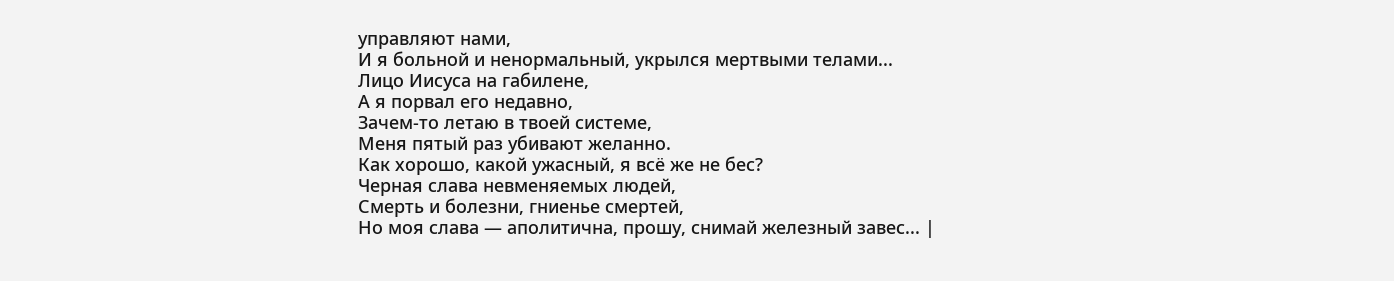управляют нами,
И я больной и ненормальный, укрылся мертвыми телами...
Лицо Иисуса на габилене,
А я порвал его недавно,
Зачем-то летаю в твоей системе,
Меня пятый раз убивают желанно.
Как хорошо, какой ужасный, я всё же не бес?
Черная слава невменяемых людей,
Смерть и болезни, гниенье смертей,
Но моя слава — аполитична, прошу, снимай железный завес... |